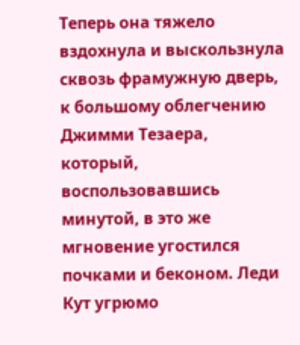Теперь она тяжело вздохнула и выскользнула сквозь фрамужную дверь, к большому облегчению Джимми Тезаера, который, воспользовавшись минутой, в это же мгновение угостился почками и беконом. Леди Кут угрюмо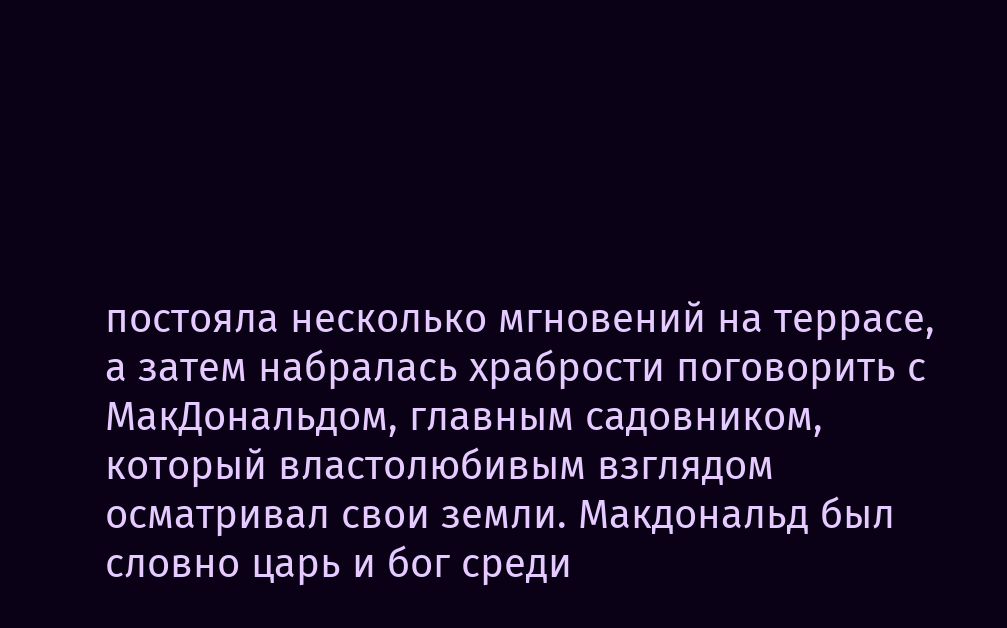постояла несколько мгновений на террасе, а затем набралась храбрости поговорить с МакДональдом, главным садовником, который властолюбивым взглядом осматривал свои земли. Макдональд был словно царь и бог среди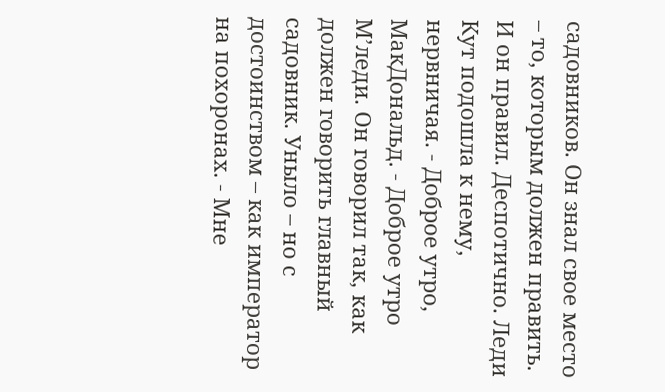садовников. Он знал свое место – то, которым должен править. И он правил. Деспотично. Леди Кут подошла к нему, нервничая. - Доброе утро, МакДональд. - Доброе утро М’леди. Он говорил так, как должен говорить главный садовник. Уныло – но с достоинством – как император на похоронах. - Мне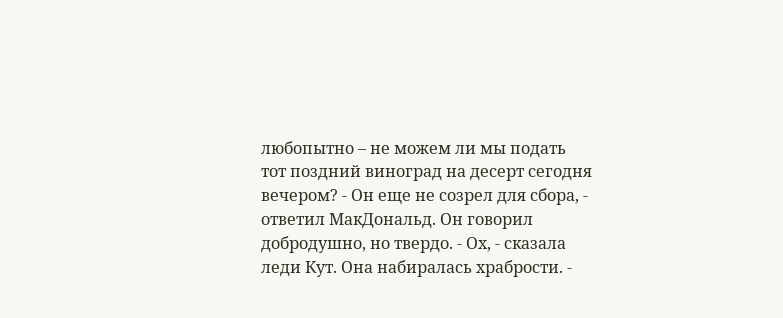любопытно – не можем ли мы подать тот поздний виноград на десерт сегодня вечером? - Он еще не созрел для сбора, - ответил МакДональд. Он говорил добродушно, но твердо. - Ох, - сказала леди Кут. Она набиралась храбрости. -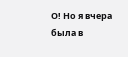О! Но я вчера была в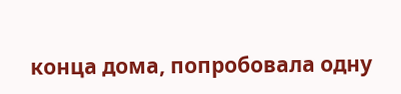конца дома, попробовала одну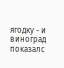ягодку - и виноград показалс